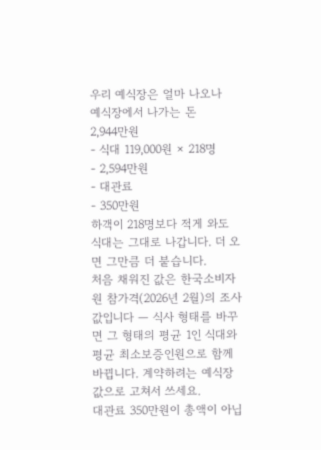우리 예식장은 얼마 나오나
예식장에서 나가는 돈
2,944만원
- 식대 119,000원 × 218명
- 2,594만원
- 대관료
- 350만원
하객이 218명보다 적게 와도 식대는 그대로 나갑니다. 더 오면 그만큼 더 붙습니다.
처음 채워진 값은 한국소비자원 참가격(2026년 2월)의 조사값입니다 — 식사 형태를 바꾸면 그 형태의 평균 1인 식대와 평균 최소보증인원으로 함께 바뀝니다. 계약하려는 예식장 값으로 고쳐서 쓰세요.
대관료 350만원이 총액이 아닙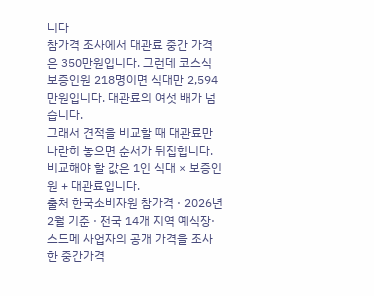니다
참가격 조사에서 대관료 중간 가격은 350만원입니다. 그런데 코스식 보증인원 218명이면 식대만 2,594만원입니다. 대관료의 여섯 배가 넘습니다.
그래서 견적을 비교할 때 대관료만 나란히 놓으면 순서가 뒤집힙니다. 비교해야 할 값은 1인 식대 × 보증인원 + 대관료입니다.
출처 한국소비자원 참가격 · 2026년 2월 기준 · 전국 14개 지역 예식장·스드메 사업자의 공개 가격을 조사한 중간가격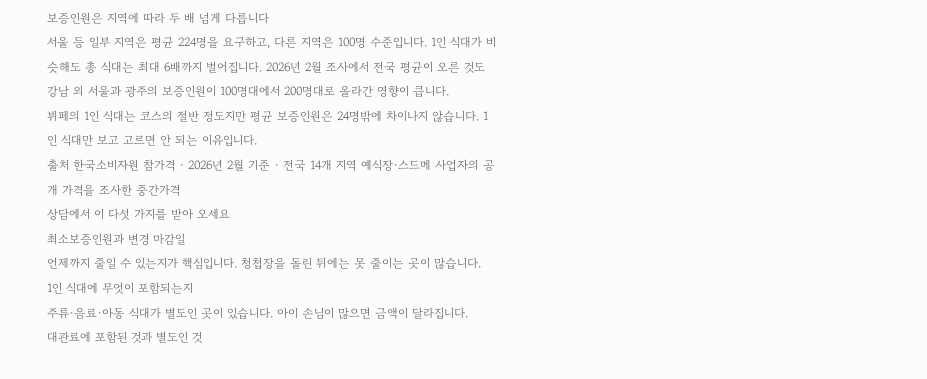보증인원은 지역에 따라 두 배 넘게 다릅니다
서울 등 일부 지역은 평균 224명을 요구하고, 다른 지역은 100명 수준입니다. 1인 식대가 비슷해도 총 식대는 최대 6배까지 벌어집니다. 2026년 2월 조사에서 전국 평균이 오른 것도 강남 외 서울과 광주의 보증인원이 100명대에서 200명대로 올라간 영향이 큽니다.
뷔페의 1인 식대는 코스의 절반 정도지만 평균 보증인원은 24명밖에 차이나지 않습니다. 1인 식대만 보고 고르면 안 되는 이유입니다.
출처 한국소비자원 참가격 · 2026년 2월 기준 · 전국 14개 지역 예식장·스드메 사업자의 공개 가격을 조사한 중간가격
상담에서 이 다섯 가지를 받아 오세요
최소보증인원과 변경 마감일
언제까지 줄일 수 있는지가 핵심입니다. 청첩장을 돌린 뒤에는 못 줄이는 곳이 많습니다.
1인 식대에 무엇이 포함되는지
주류·음료·아동 식대가 별도인 곳이 있습니다. 아이 손님이 많으면 금액이 달라집니다.
대관료에 포함된 것과 별도인 것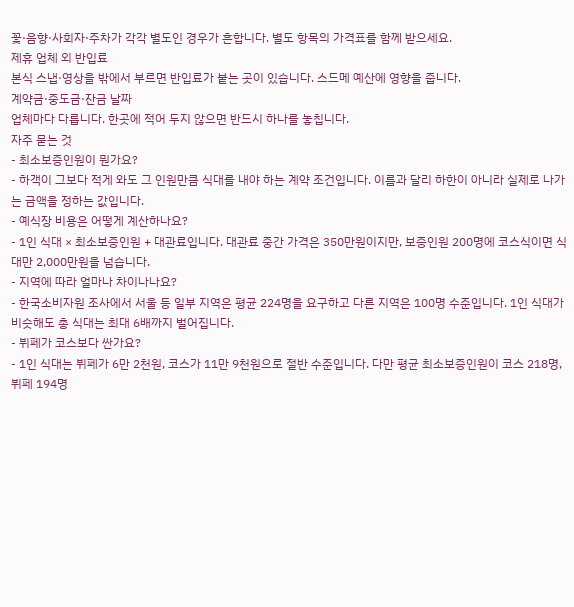꽃·음향·사회자·주차가 각각 별도인 경우가 흔합니다. 별도 항목의 가격표를 함께 받으세요.
제휴 업체 외 반입료
본식 스냅·영상을 밖에서 부르면 반입료가 붙는 곳이 있습니다. 스드메 예산에 영향을 줍니다.
계약금·중도금·잔금 날짜
업체마다 다릅니다. 한곳에 적어 두지 않으면 반드시 하나를 놓칩니다.
자주 묻는 것
- 최소보증인원이 뭔가요?
- 하객이 그보다 적게 와도 그 인원만큼 식대를 내야 하는 계약 조건입니다. 이름과 달리 하한이 아니라 실제로 나가는 금액을 정하는 값입니다.
- 예식장 비용은 어떻게 계산하나요?
- 1인 식대 × 최소보증인원 + 대관료입니다. 대관료 중간 가격은 350만원이지만, 보증인원 200명에 코스식이면 식대만 2,000만원을 넘습니다.
- 지역에 따라 얼마나 차이나나요?
- 한국소비자원 조사에서 서울 등 일부 지역은 평균 224명을 요구하고 다른 지역은 100명 수준입니다. 1인 식대가 비슷해도 총 식대는 최대 6배까지 벌어집니다.
- 뷔페가 코스보다 싼가요?
- 1인 식대는 뷔페가 6만 2천원, 코스가 11만 9천원으로 절반 수준입니다. 다만 평균 최소보증인원이 코스 218명, 뷔페 194명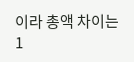이라 총액 차이는 1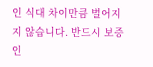인 식대 차이만큼 벌어지지 않습니다. 반드시 보증인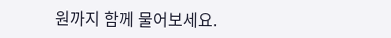원까지 함께 물어보세요.